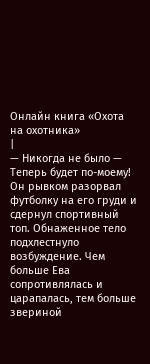Онлайн книга «Охота на охотника»
|
— Никогда не было — Теперь будет по-моему! Он рывком разорвал футболку на его груди и сдернул спортивный топ. Обнаженное тело подхлестнуло возбуждение. Чем больше Ева сопротивлялась и царапалась, тем больше звериной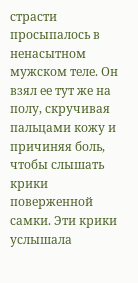страсти просыпалось в ненасытном мужском теле. Он взял ее тут же на полу, скручивая пальцами кожу и причиняя боль, чтобы слышать крики поверженной самки. Эти крики услышала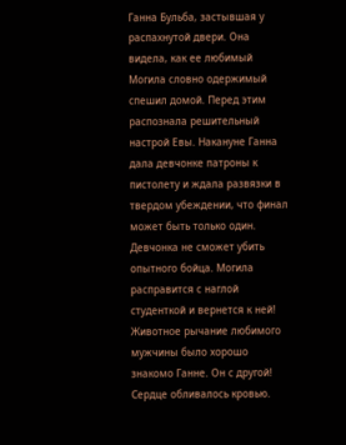Ганна Бульба, застывшая у распахнутой двери. Она видела, как ее любимый Могила словно одержимый спешил домой. Перед этим распознала решительный настрой Евы. Накануне Ганна дала девчонке патроны к пистолету и ждала развязки в твердом убеждении, что финал может быть только один. Девчонка не сможет убить опытного бойца. Могила расправится с наглой студенткой и вернется к ней! Животное рычание любимого мужчины было хорошо знакомо Ганне. Он с другой! Сердце обливалось кровью.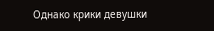Однако крики девушки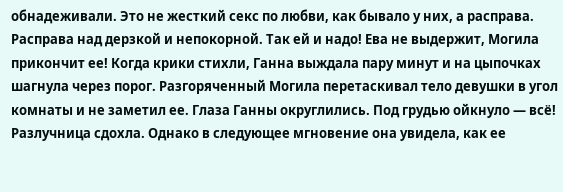обнадеживали. Это не жесткий секс по любви, как бывало у них, а расправа. Расправа над дерзкой и непокорной. Так ей и надо! Ева не выдержит, Могила прикончит ее! Когда крики стихли, Ганна выждала пару минут и на цыпочках шагнула через порог. Разгоряченный Могила перетаскивал тело девушки в угол комнаты и не заметил ее. Глаза Ганны округлились. Под грудью ойкнуло — всё! Разлучница сдохла. Однако в следующее мгновение она увидела, как ее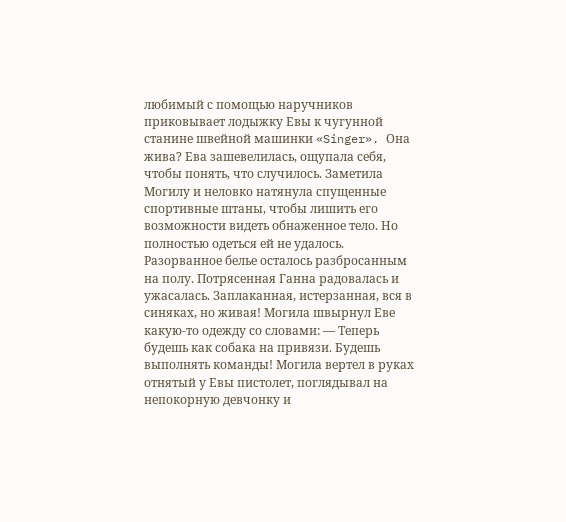любимый с помощью наручников приковывает лодыжку Евы к чугунной станине швейной машинки «Singer». Она жива? Ева зашевелилась, ощупала себя, чтобы понять, что случилось. Заметила Могилу и неловко натянула спущенные спортивные штаны, чтобы лишить его возможности видеть обнаженное тело. Но полностью одеться ей не удалось. Разорванное белье осталось разбросанным на полу. Потрясенная Ганна радовалась и ужасалась. Заплаканная, истерзанная, вся в синяках, но живая! Могила швырнул Еве какую-то одежду со словами: — Теперь будешь как собака на привязи. Будешь выполнять команды! Могила вертел в руках отнятый у Евы пистолет, поглядывал на непокорную девчонку и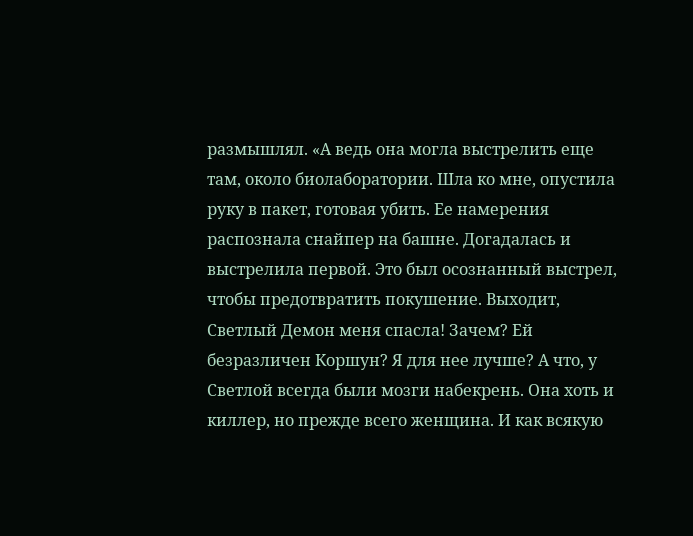размышлял. «А ведь она могла выстрелить еще там, около биолаборатории. Шла ко мне, опустила руку в пакет, готовая убить. Ее намерения распознала снайпер на башне. Догадалась и выстрелила первой. Это был осознанный выстрел, чтобы предотвратить покушение. Выходит, Светлый Демон меня спасла! Зачем? Ей безразличен Коршун? Я для нее лучше? А что, у Светлой всегда были мозги набекрень. Она хоть и киллер, но прежде всего женщина. И как всякую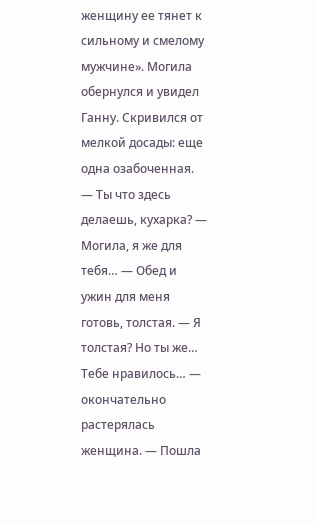женщину ее тянет к сильному и смелому мужчине». Могила обернулся и увидел Ганну. Скривился от мелкой досады: еще одна озабоченная. — Ты что здесь делаешь, кухарка? — Могила, я же для тебя… — Обед и ужин для меня готовь, толстая. — Я толстая? Но ты же… Тебе нравилось… — окончательно растерялась женщина. — Пошла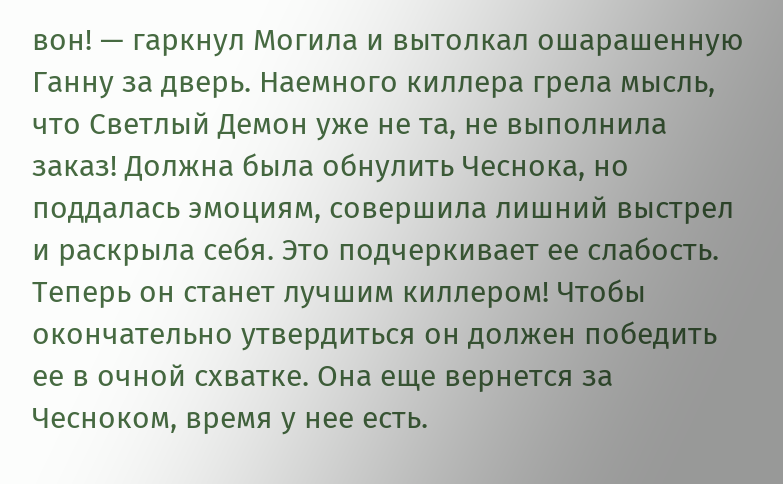вон! — гаркнул Могила и вытолкал ошарашенную Ганну за дверь. Наемного киллера грела мысль, что Светлый Демон уже не та, не выполнила заказ! Должна была обнулить Чеснока, но поддалась эмоциям, совершила лишний выстрел и раскрыла себя. Это подчеркивает ее слабость. Теперь он станет лучшим киллером! Чтобы окончательно утвердиться он должен победить ее в очной схватке. Она еще вернется за Чесноком, время у нее есть.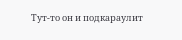Тут-то он и подкараулит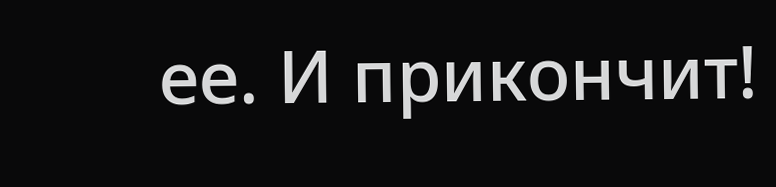ее. И прикончит!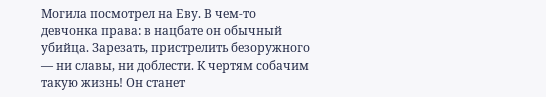Могила посмотрел на Еву. В чем-то девчонка права: в нацбате он обычный убийца. Зарезать, пристрелить безоружного — ни славы, ни доблести. К чертям собачим такую жизнь! Он станет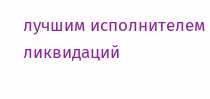лучшим исполнителем ликвидаций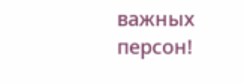важных персон!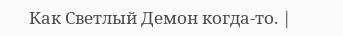Как Светлый Демон когда-то. |